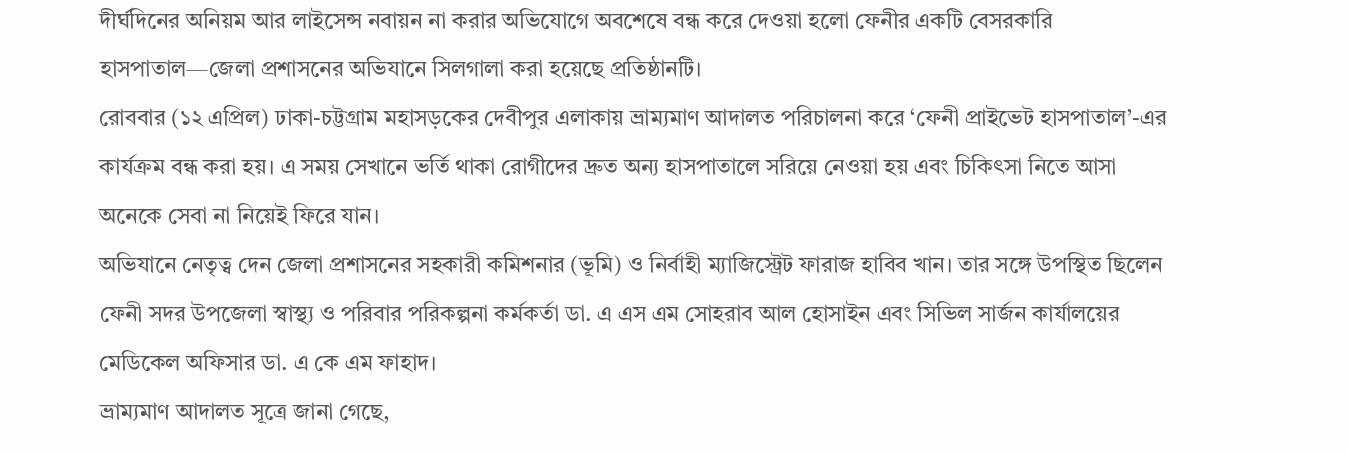দীর্ঘদিনের অনিয়ম আর লাইসেন্স নবায়ন না করার অভিযোগে অবশেষে বন্ধ করে দেওয়া হলো ফেনীর একটি বেসরকারি হাসপাতাল—জেলা প্রশাসনের অভিযানে সিলগালা করা হয়েছে প্রতিষ্ঠানটি।
রোববার (১২ এপ্রিল) ঢাকা-চট্টগ্রাম মহাসড়কের দেবীপুর এলাকায় ভ্রাম্যমাণ আদালত পরিচালনা করে ‘ফেনী প্রাইভেট হাসপাতাল’-এর কার্যক্রম বন্ধ করা হয়। এ সময় সেখানে ভর্তি থাকা রোগীদের দ্রুত অন্য হাসপাতালে সরিয়ে নেওয়া হয় এবং চিকিৎসা নিতে আসা অনেকে সেবা না নিয়েই ফিরে যান।
অভিযানে নেতৃত্ব দেন জেলা প্রশাসনের সহকারী কমিশনার (ভূমি) ও নির্বাহী ম্যাজিস্ট্রেট ফারাজ হাবিব খান। তার সঙ্গে উপস্থিত ছিলেন ফেনী সদর উপজেলা স্বাস্থ্য ও পরিবার পরিকল্পনা কর্মকর্তা ডা. এ এস এম সোহরাব আল হোসাইন এবং সিভিল সার্জন কার্যালয়ের মেডিকেল অফিসার ডা. এ কে এম ফাহাদ।
ভ্রাম্যমাণ আদালত সূত্রে জানা গেছে,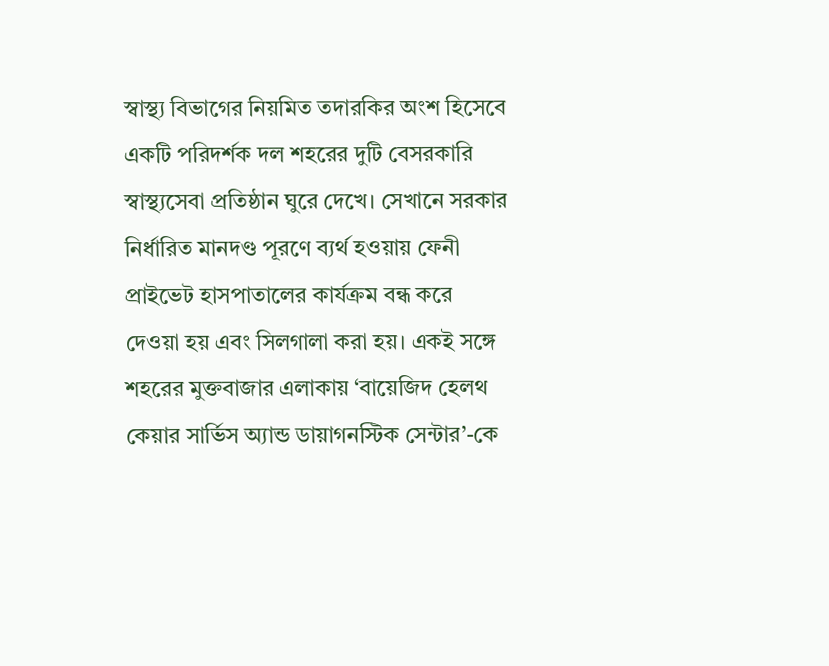স্বাস্থ্য বিভাগের নিয়মিত তদারকির অংশ হিসেবে একটি পরিদর্শক দল শহরের দুটি বেসরকারি স্বাস্থ্যসেবা প্রতিষ্ঠান ঘুরে দেখে। সেখানে সরকার নির্ধারিত মানদণ্ড পূরণে ব্যর্থ হওয়ায় ফেনী প্রাইভেট হাসপাতালের কার্যক্রম বন্ধ করে দেওয়া হয় এবং সিলগালা করা হয়। একই সঙ্গে শহরের মুক্তবাজার এলাকায় ‘বায়েজিদ হেলথ কেয়ার সার্ভিস অ্যান্ড ডায়াগনস্টিক সেন্টার’-কে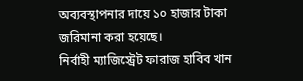অব্যবস্থাপনার দায়ে ১০ হাজার টাকা জরিমানা করা হয়েছে।
নির্বাহী ম্যাজিস্ট্রেট ফারাজ হাবিব খান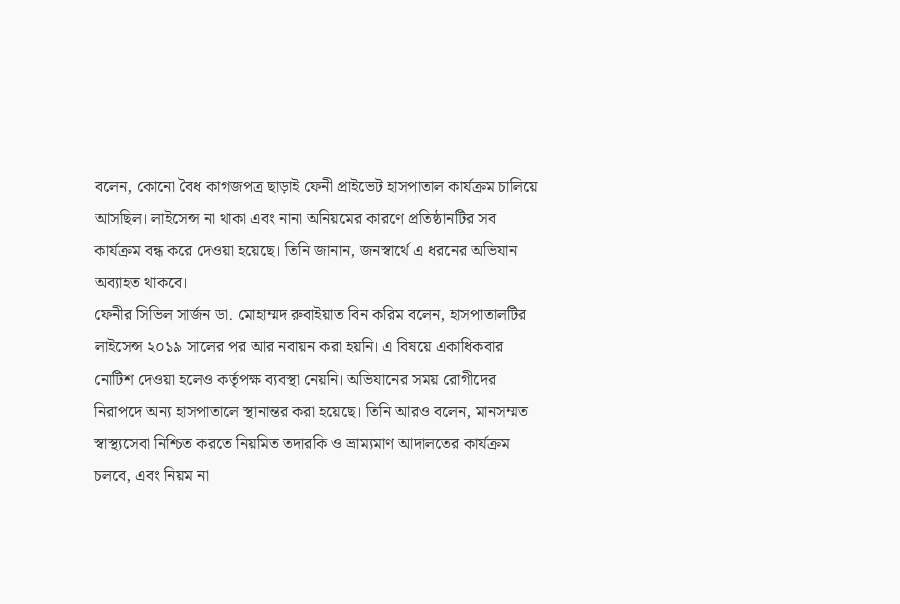বলেন, কোনো বৈধ কাগজপত্র ছাড়াই ফেনী প্রাইভেট হাসপাতাল কার্যক্রম চালিয়ে আসছিল। লাইসেন্স না থাকা এবং নানা অনিয়মের কারণে প্রতিষ্ঠানটির সব কার্যক্রম বন্ধ করে দেওয়া হয়েছে। তিনি জানান, জনস্বার্থে এ ধরনের অভিযান অব্যাহত থাকবে।
ফেনীর সিভিল সার্জন ডা. মোহাম্মদ রুবাইয়াত বিন করিম বলেন, হাসপাতালটির লাইসেন্স ২০১৯ সালের পর আর নবায়ন করা হয়নি। এ বিষয়ে একাধিকবার নোটিশ দেওয়া হলেও কর্তৃপক্ষ ব্যবস্থা নেয়নি। অভিযানের সময় রোগীদের নিরাপদে অন্য হাসপাতালে স্থানান্তর করা হয়েছে। তিনি আরও বলেন, মানসম্মত স্বাস্থ্যসেবা নিশ্চিত করতে নিয়মিত তদারকি ও ভ্রাম্যমাণ আদালতের কার্যক্রম চলবে, এবং নিয়ম না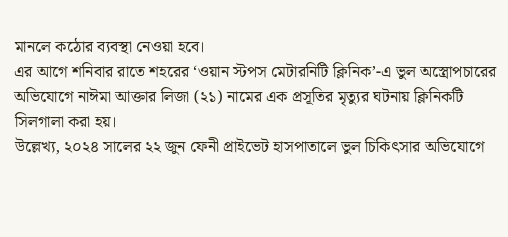মানলে কঠোর ব্যবস্থা নেওয়া হবে।
এর আগে শনিবার রাতে শহরের ‘ওয়ান স্টপস মেটারনিটি ক্লিনিক’-এ ভুল অস্ত্রোপচারের অভিযোগে নাঈমা আক্তার লিজা (২১) নামের এক প্রসূতির মৃত্যুর ঘটনায় ক্লিনিকটি সিলগালা করা হয়।
উল্লেখ্য, ২০২৪ সালের ২২ জুন ফেনী প্রাইভেট হাসপাতালে ভুল চিকিৎসার অভিযোগে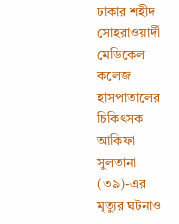ঢাকার শহীদ সোহরাওয়ার্দী মেডিকেল কলেজ হাসপাতালের চিকিৎসক আকিফা সুলতানা (৩৯)-এর মৃত্যুর ঘটনাও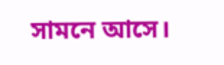সামনে আসে।